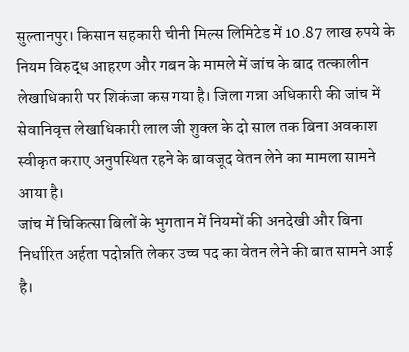सुल्तानपुर। किसान सहकारी चीनी मिल्स लिमिटेड में 10.87 लाख रुपये के नियम विरुद्ध आहरण और गबन के मामले में जांच के बाद तत्कालीन लेखाधिकारी पर शिकंजा कस गया है। जिला गन्ना अधिकारी की जांच में सेवानिवृत्त लेखाधिकारी लाल जी शुक्ल के दो साल तक बिना अवकाश स्वीकृत कराए अनुपस्थित रहने के बावजूद वेतन लेने का मामला सामने आया है।
जांच में चिकित्सा बिलों के भुगतान में नियमों की अनदेखी और बिना निर्धारित अर्हता पदोन्नति लेकर उच्च पद का वेतन लेने की बात सामने आई है।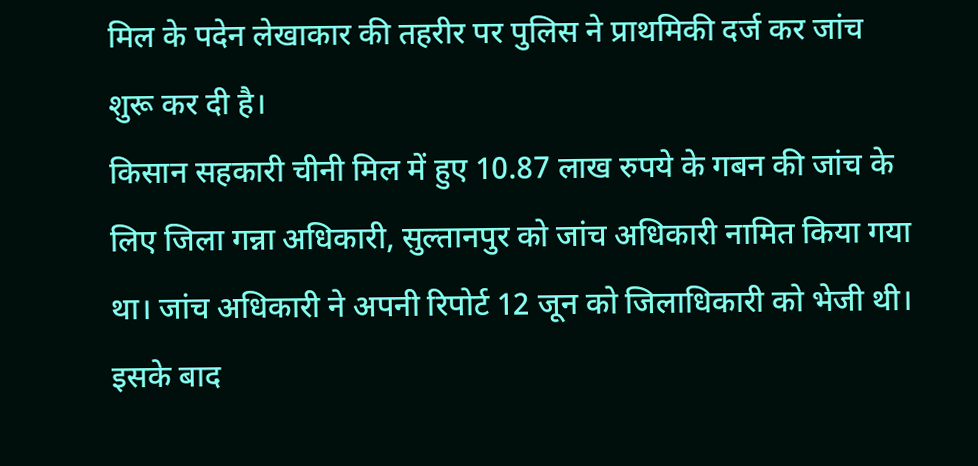मिल के पदेन लेखाकार की तहरीर पर पुलिस ने प्राथमिकी दर्ज कर जांच शुरू कर दी है।
किसान सहकारी चीनी मिल में हुए 10.87 लाख रुपये के गबन की जांच के लिए जिला गन्ना अधिकारी, सुल्तानपुर को जांच अधिकारी नामित किया गया था। जांच अधिकारी ने अपनी रिपोर्ट 12 जून को जिलाधिकारी को भेजी थी। इसके बाद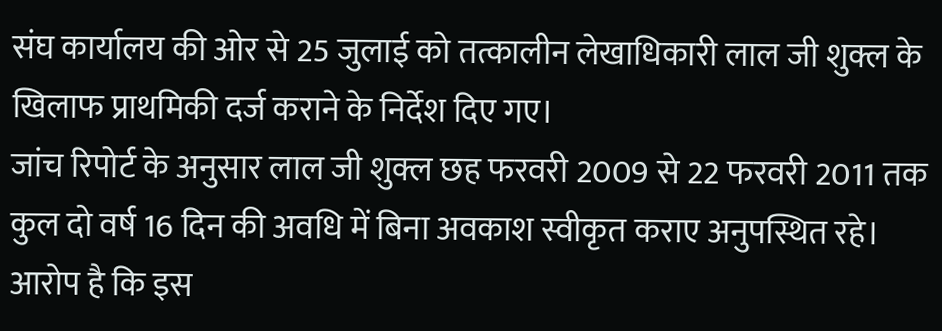संघ कार्यालय की ओर से 25 जुलाई को तत्कालीन लेखाधिकारी लाल जी शुक्ल के खिलाफ प्राथमिकी दर्ज कराने के निर्देश दिए गए।
जांच रिपोर्ट के अनुसार लाल जी शुक्ल छह फरवरी 2009 से 22 फरवरी 2011 तक कुल दो वर्ष 16 दिन की अवधि में बिना अवकाश स्वीकृत कराए अनुपस्थित रहे। आरोप है कि इस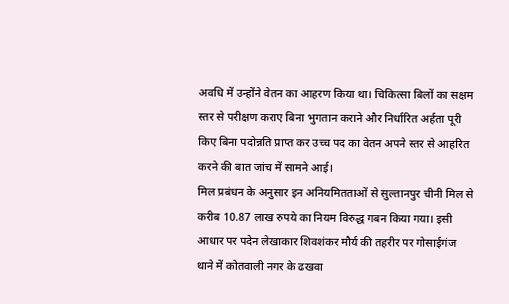अवधि में उन्होंने वेतन का आहरण किया था। चिकित्सा बिलों का सक्षम स्तर से परीक्षण कराए बिना भुगतान कराने और निर्धारित अर्हता पूरी किए बिना पदोन्नति प्राप्त कर उच्च पद का वेतन अपने स्तर से आहरित करने की बात जांच में सामने आई।
मिल प्रबंधन के अनुसार इन अनियमितताओं से सुल्तानपुर चीनी मिल से करीब 10.87 लाख रुपये का नियम विरुद्ध गबन किया गया। इसी आधार पर पदेन लेखाकार शिवशंकर मौर्य की तहरीर पर गोसाईगंज थाने में कोतवाली नगर के ढखवा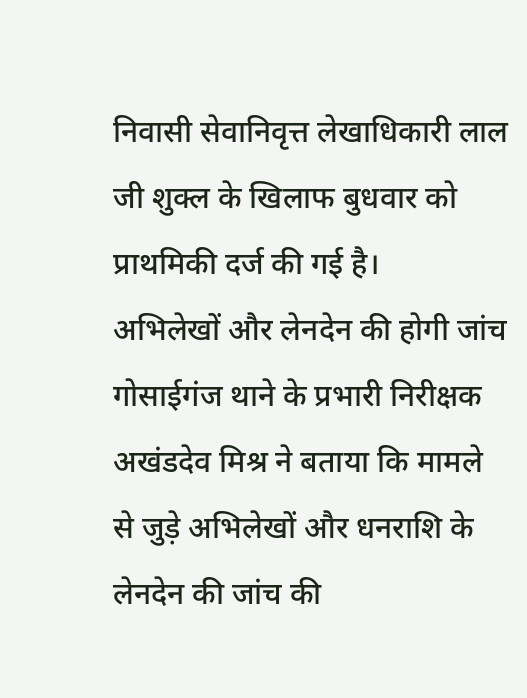निवासी सेवानिवृत्त लेखाधिकारी लाल जी शुक्ल के खिलाफ बुधवार को प्राथमिकी दर्ज की गई है।
अभिलेखों और लेनदेन की होगी जांच
गोसाईगंज थाने के प्रभारी निरीक्षक अखंडदेव मिश्र ने बताया कि मामले से जुड़े अभिलेखों और धनराशि के लेनदेन की जांच की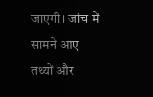जाएगी। जांच में सामने आए तथ्यों और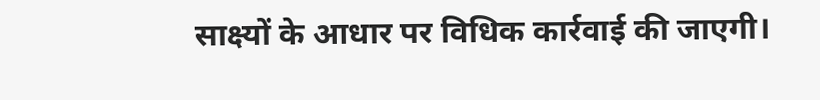साक्ष्यों के आधार पर विधिक कार्रवाई की जाएगी।